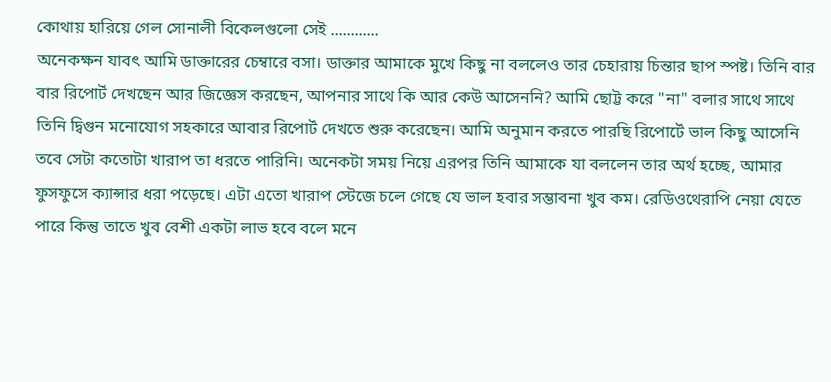কোথায় হারিয়ে গেল সোনালী বিকেলগুলো সেই ............
অনেকক্ষন যাবৎ আমি ডাক্তারের চেম্বারে বসা। ডাক্তার আমাকে মুখে কিছু না বললেও তার চেহারায় চিন্তার ছাপ স্পষ্ট। তিনি বার বার রিপোর্ট দেখছেন আর জিজ্ঞেস করছেন, আপনার সাথে কি আর কেউ আসেননি? আমি ছোট্ট করে "না" বলার সাথে সাথে তিনি দ্বিগুন মনোযোগ সহকারে আবার রিপোর্ট দেখতে শুরু করেছেন। আমি অনুমান করতে পারছি রিপোর্টে ভাল কিছু আসেনি তবে সেটা কতোটা খারাপ তা ধরতে পারিনি। অনেকটা সময় নিয়ে এরপর তিনি আমাকে যা বললেন তার অর্থ হচ্ছে, আমার ফুসফুসে ক্যান্সার ধরা পড়েছে। এটা এতো খারাপ স্টেজে চলে গেছে যে ভাল হবার সম্ভাবনা খুব কম। রেডিওথেরাপি নেয়া যেতে পারে কিন্তু তাতে খুব বেশী একটা লাভ হবে বলে মনে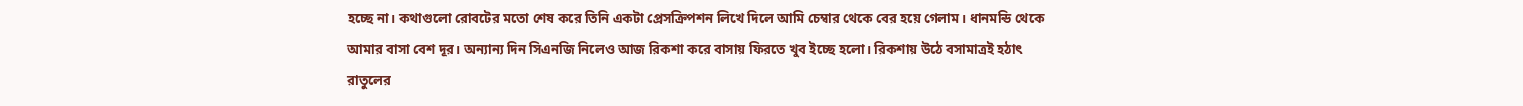হচ্ছে না। কথাগুলো রোবটের মতো শেষ করে তিনি একটা প্রেসক্রিপশন লিখে দিলে আমি চেম্বার থেকে বের হয়ে গেলাম। ধানমন্ডি থেকে আমার বাসা বেশ দূর। অন্যান্য দিন সিএনজি নিলেও আজ রিকশা করে বাসায় ফিরতে খুব ইচ্ছে হলো। রিকশায় উঠে বসামাত্রই হঠাৎ রাতুলের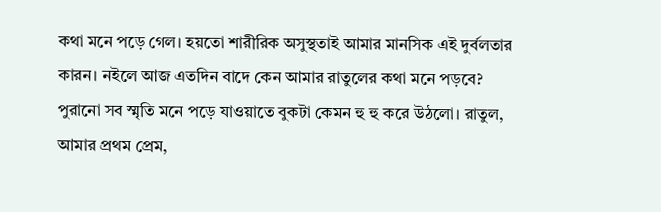কথা মনে পড়ে গেল। হয়তো শারীরিক অসুস্থতাই আমার মানসিক এই দুর্বলতার কারন। নইলে আজ এতদিন বাদে কেন আমার রাতুলের কথা মনে পড়বে?
পুরানো সব স্মৃতি মনে পড়ে যাওয়াতে বুকটা কেমন হু হু করে উঠলো। রাতুল, আমার প্রথম প্রেম,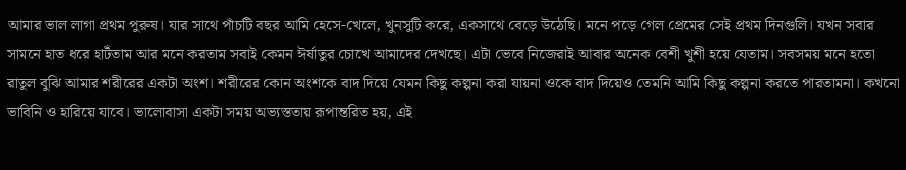আমার ভাল লাগা প্রথম পুরুষ। যার সাথে পাঁচটি বছর আমি হেসে-খেলে, খুনসুটি করে, একসাথে বেড়ে উঠেছি। মনে পড়ে গেল প্রেমের সেই প্রথম দিনগুলি। যখন সবার সামনে হাত ধরে হাটঁতাম আর মনে করতাম সবাই কেমন ঈর্ষাতুর চোখে আমাদের দেখছে। এটা ভেবে নিজেরাই আবার অনেক বেশী খুশী হয়ে যেতাম। সবসময় মনে হতো রাতুল বুঝি আমার শরীরের একটা অংশ। শরীরের কোন অংশকে বাদ দিয়ে যেমন কিছু কল্পনা করা যায়না ওকে বাদ দিয়েও তেমনি আমি কিছু কল্পনা করতে পারতামনা। কখনো ভাবিনি ও হারিয়ে যাবে। ভালোবাসা একটা সময় অভ্যস্ততায় রূপান্তরিত হয়, এই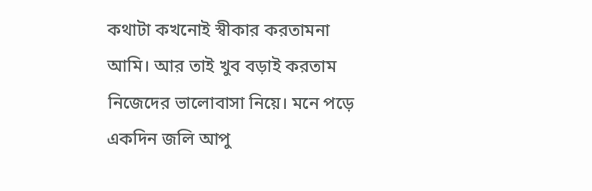কথাটা কখনোই স্বীকার করতামনা আমি। আর তাই খুব বড়াই করতাম নিজেদের ভালোবাসা নিয়ে। মনে পড়ে একদিন জলি আপু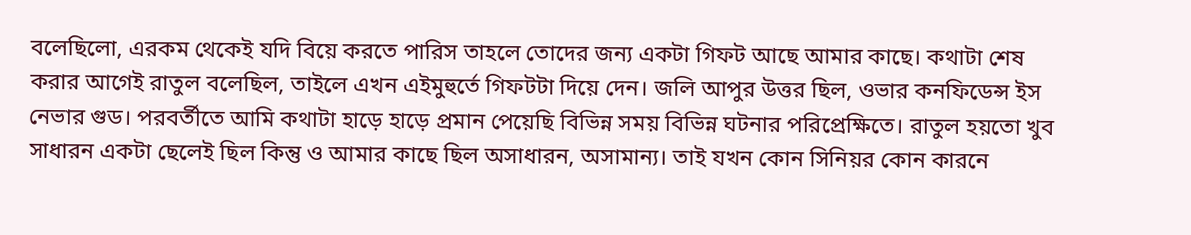বলেছিলো, এরকম থেকেই যদি বিয়ে করতে পারিস তাহলে তোদের জন্য একটা গিফট আছে আমার কাছে। কথাটা শেষ করার আগেই রাতুল বলেছিল, তাইলে এখন এইমুহুর্তে গিফটটা দিয়ে দেন। জলি আপুর উত্তর ছিল, ওভার কনফিডেন্স ইস নেভার গুড। পরবর্তীতে আমি কথাটা হাড়ে হাড়ে প্রমান পেয়েছি বিভিন্ন সময় বিভিন্ন ঘটনার পরিপ্রেক্ষিতে। রাতুল হয়তো খুব সাধারন একটা ছেলেই ছিল কিন্তু ও আমার কাছে ছিল অসাধারন, অসামান্য। তাই যখন কোন সিনিয়র কোন কারনে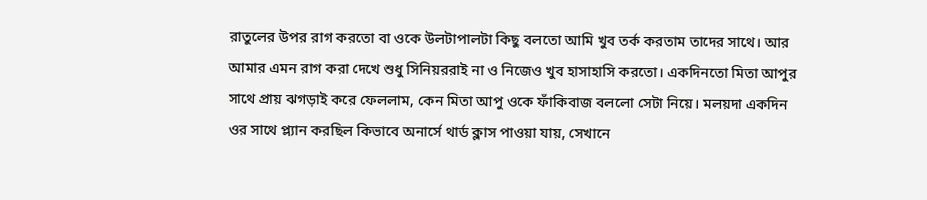রাতুলের উপর রাগ করতো বা ওকে উলটাপালটা কিছু বলতো আমি খুব তর্ক করতাম তাদের সাথে। আর আমার এমন রাগ করা দেখে শুধু সিনিয়ররাই না ও নিজেও খুব হাসাহাসি করতো। একদিনতো মিতা আপুর সাথে প্রায় ঝগড়াই করে ফেললাম, কেন মিতা আপু ওকে ফাঁকিবাজ বললো সেটা নিয়ে। মলয়দা একদিন ওর সাথে প্ল্যান করছিল কিভাবে অনার্সে থার্ড ক্লাস পাওয়া যায়, সেখানে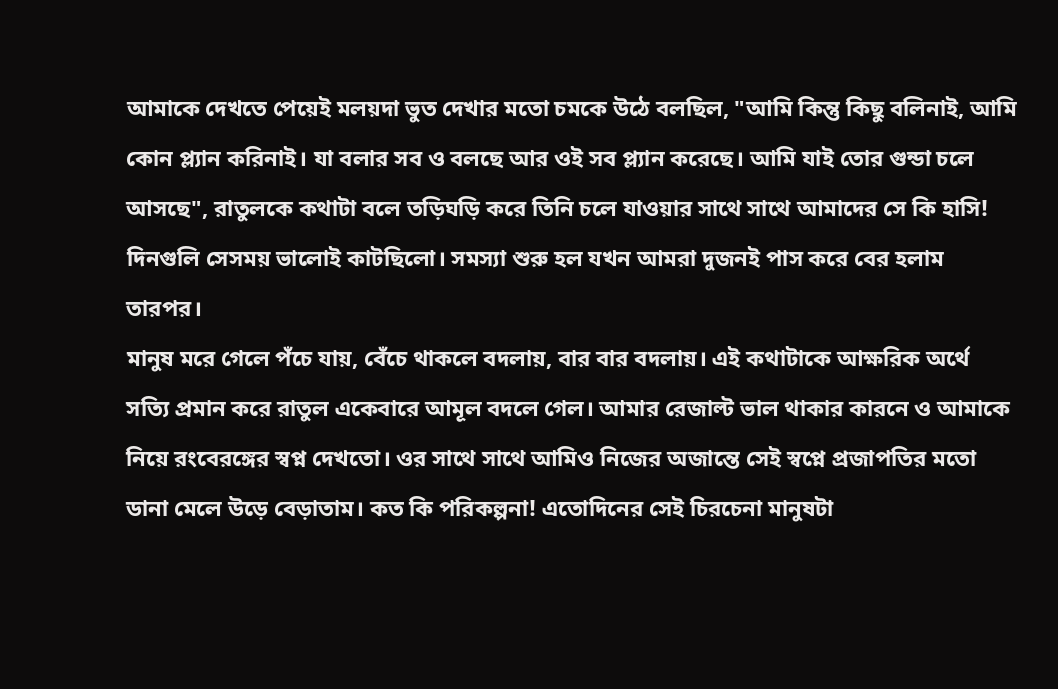আমাকে দেখতে পেয়েই মলয়দা ভুত দেখার মতো চমকে উঠে বলছিল, "আমি কিন্তু কিছু বলিনাই, আমি কোন প্ল্যান করিনাই। যা বলার সব ও বলছে আর ওই সব প্ল্যান করেছে। আমি যাই তোর গুন্ডা চলে আসছে", রাতুলকে কথাটা বলে তড়িঘড়ি করে তিনি চলে যাওয়ার সাথে সাথে আমাদের সে কি হাসি! দিনগুলি সেসময় ভালোই কাটছিলো। সমস্যা শুরু হল যখন আমরা দুজনই পাস করে বের হলাম তারপর।
মানুষ মরে গেলে পঁচে যায়, বেঁচে থাকলে বদলায়, বার বার বদলায়। এই কথাটাকে আক্ষরিক অর্থে সত্যি প্রমান করে রাতুল একেবারে আমূল বদলে গেল। আমার রেজাল্ট ভাল থাকার কারনে ও আমাকে নিয়ে রংবেরঙ্গের স্বপ্ন দেখতো। ওর সাথে সাথে আমিও নিজের অজান্তে সেই স্বপ্নে প্রজাপতির মতো ডানা মেলে উড়ে বেড়াতাম। কত কি পরিকল্পনা! এতোদিনের সেই চিরচেনা মানুষটা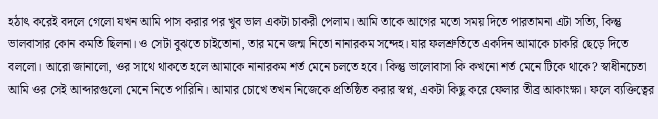হঠাৎ করেই বদলে গেলো যখন আমি পাস করার পর খুব ভাল একটা চাকরী পেলাম। আমি তাকে আগের মতো সময় দিতে পারতামনা এটা সত্যি, কিন্তু ভালবাসার কোন কমতি ছিলনা। ও সেটা বুঝতে চাইতোনা, তার মনে জন্ম নিতো নানারকম সন্দেহ। যার ফলশ্রুতিতে একদিন আমাকে চাকরি ছেড়ে দিতে বললো। আরো জানালো, ওর সাথে থাকতে হলে আমাকে নানারকম শর্ত মেনে চলতে হবে। কিন্তু ভালোবাসা কি কখনো শর্ত মেনে টিকে থাকে? স্বাধীনচেতা আমি ওর সেই আব্দারগুলো মেনে নিতে পারিনি। আমার চোখে তখন নিজেকে প্রতিষ্ঠিত করার স্বপ্ন, একটা কিছু করে ফেলার তীব্র আকাংক্ষা। ফলে ব্যক্তিত্বের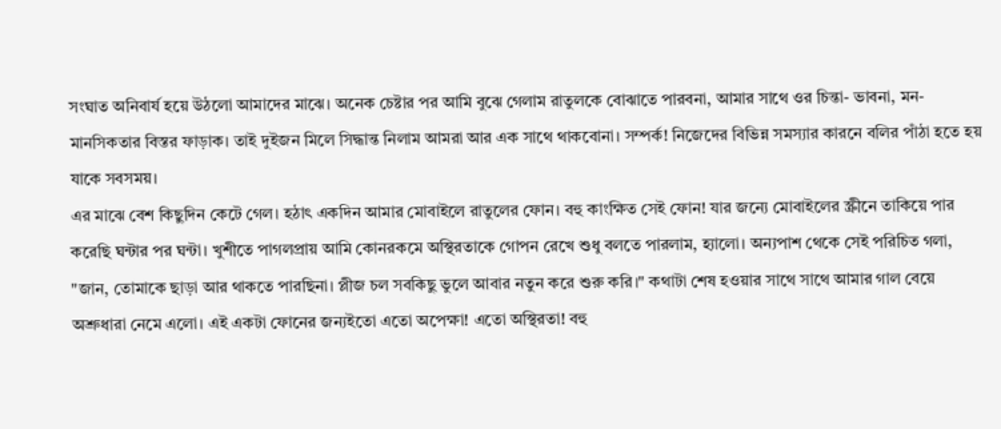সংঘাত অনিবার্য হয়ে উঠলো আমাদের মাঝে। অনেক চেষ্টার পর আমি বুঝে গেলাম রাতুলকে বোঝাতে পারবনা, আমার সাথে ওর চিন্তা- ভাবনা, মন- মানসিকতার বিস্তর ফাড়াক। তাই দুইজন মিলে সিদ্ধান্ত নিলাম আমরা আর এক সাথে থাকবোনা। সম্পর্ক! নিজেদের বিভিন্ন সমস্যার কারনে বলির পাঁঠা হতে হয় যাকে সবসময়।
এর মাঝে বেশ কিছুদিন কেটে গেল। হঠাৎ একদিন আমার মোবাইলে রাতুলের ফোন। বহু কাংক্ষিত সেই ফোন! যার জন্যে মোবাইলের স্ক্রীনে তাকিয়ে পার করেছি ঘন্টার পর ঘন্টা। খুশীতে পাগলপ্রায় আমি কোনরকমে অস্থিরতাকে গোপন রেখে শুধু বলতে পারলাম, হ্যালো। অন্যপাশ থেকে সেই পরিচিত গলা, "জান, তোমাকে ছাড়া আর থাকতে পারছিনা। প্লীজ চল সবকিছু ভুলে আবার নতুন করে শুরু করি।" কথাটা শেষ হওয়ার সাথে সাথে আমার গাল বেয়ে অশ্রুধারা নেমে এলো। এই একটা ফোনের জন্যইতো এতো অপেক্ষা! এতো অস্থিরতা! বহু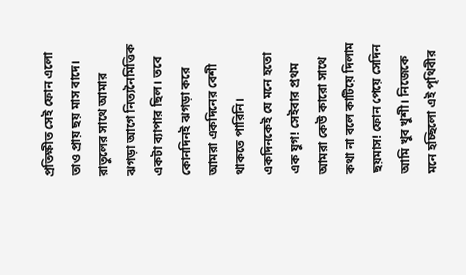প্রতিক্ষীত সেই ফোন এলো তাও প্রায় ছয় মাস বাদে। রাতুলের সাথে আমার ঝগড়া আগে নিত্যনৈমিত্তিক একটা ব্যাপার ছিল। তবে কোনদিনই ঝগড়া করে আমরা একদিনের বেশী থাকতে পারিনি। একদিনকেই যে মনে হতো এক যুগ! সেইবার প্রথম আমরা কেউ কারো সাথে কথা না বলে কাটিয়ে দিলাম ছয়মাস! ফোন পেয়ে সেদিন আমি খুব খুশী। নিজেকে মনে হচ্ছিলো এই পৃথিবীর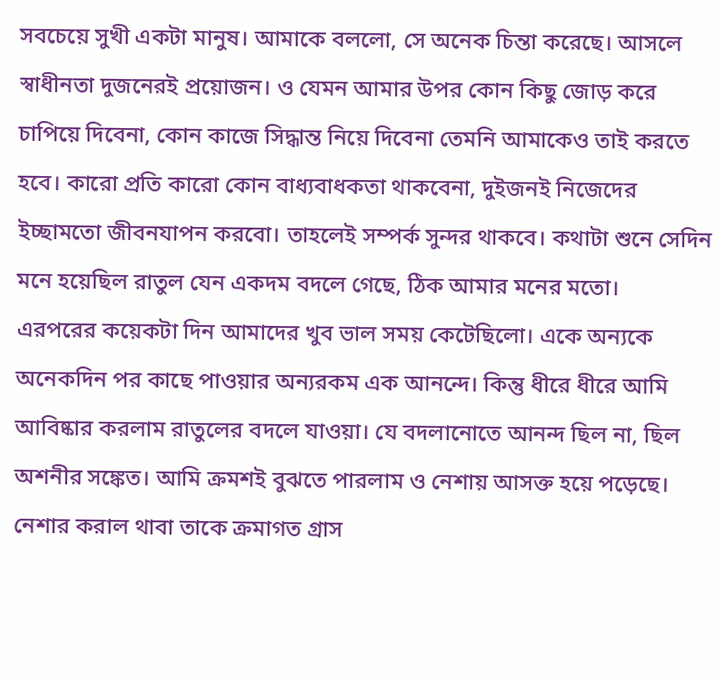সবচেয়ে সুখী একটা মানুষ। আমাকে বললো, সে অনেক চিন্তা করেছে। আসলে স্বাধীনতা দুজনেরই প্রয়োজন। ও যেমন আমার উপর কোন কিছু জোড় করে চাপিয়ে দিবেনা, কোন কাজে সিদ্ধান্ত নিয়ে দিবেনা তেমনি আমাকেও তাই করতে হবে। কারো প্রতি কারো কোন বাধ্যবাধকতা থাকবেনা, দুইজনই নিজেদের ইচ্ছামতো জীবনযাপন করবো। তাহলেই সম্পর্ক সুন্দর থাকবে। কথাটা শুনে সেদিন মনে হয়েছিল রাতুল যেন একদম বদলে গেছে, ঠিক আমার মনের মতো।
এরপরের কয়েকটা দিন আমাদের খুব ভাল সময় কেটেছিলো। একে অন্যকে অনেকদিন পর কাছে পাওয়ার অন্যরকম এক আনন্দে। কিন্তু ধীরে ধীরে আমি আবিষ্কার করলাম রাতুলের বদলে যাওয়া। যে বদলানোতে আনন্দ ছিল না, ছিল অশনীর সঙ্কেত। আমি ক্রমশই বুঝতে পারলাম ও নেশায় আসক্ত হয়ে পড়েছে। নেশার করাল থাবা তাকে ক্রমাগত গ্রাস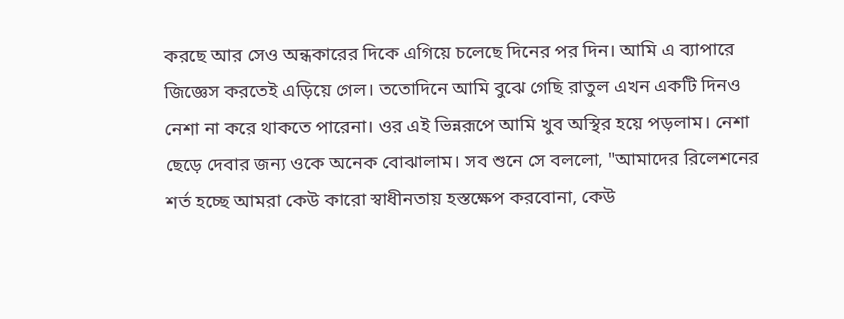করছে আর সেও অন্ধকারের দিকে এগিয়ে চলেছে দিনের পর দিন। আমি এ ব্যাপারে জিজ্ঞেস করতেই এড়িয়ে গেল। ততোদিনে আমি বুঝে গেছি রাতুল এখন একটি দিনও নেশা না করে থাকতে পারেনা। ওর এই ভিন্নরূপে আমি খুব অস্থির হয়ে পড়লাম। নেশা ছেড়ে দেবার জন্য ওকে অনেক বোঝালাম। সব শুনে সে বললো, "আমাদের রিলেশনের শর্ত হচ্ছে আমরা কেউ কারো স্বাধীনতায় হস্তক্ষেপ করবোনা, কেউ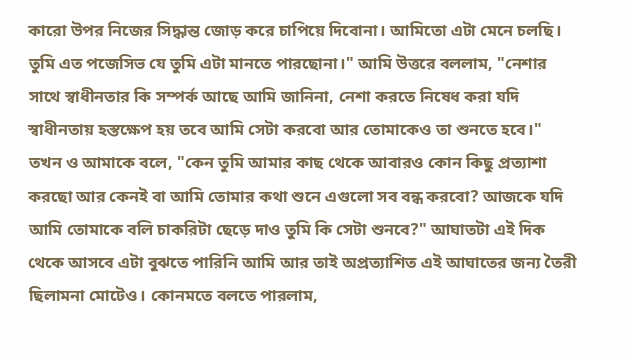কারো উপর নিজের সিদ্ধান্ত জোড় করে চাপিয়ে দিবোনা। আমিতো এটা মেনে চলছি। তুমি এত পজেসিভ যে তুমি এটা মানতে পারছোনা।" আমি উত্তরে বললাম, "নেশার সাথে স্বাধীনতার কি সম্পর্ক আছে আমি জানিনা, নেশা করতে নিষেধ করা যদি স্বাধীনতায় হস্তক্ষেপ হয় তবে আমি সেটা করবো আর তোমাকেও তা শুনতে হবে।" তখন ও আমাকে বলে, "কেন তুমি আমার কাছ থেকে আবারও কোন কিছু প্রত্যাশা করছো আর কেনই বা আমি তোমার কথা শুনে এগুলো সব বন্ধ করবো? আজকে যদি আমি তোমাকে বলি চাকরিটা ছেড়ে দাও তুমি কি সেটা শুনবে?" আঘাতটা এই দিক থেকে আসবে এটা বুঝতে পারিনি আমি আর তাই অপ্রত্যাশিত এই আঘাতের জন্য তৈরী ছিলামনা মোটেও। কোনমতে বলতে পারলাম,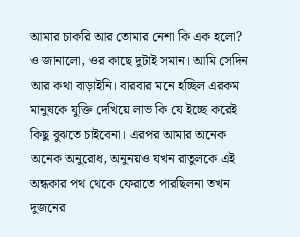আমার চাকরি আর তোমার নেশা কি এক হলো? ও জানালো, ওর কাছে দুটাই সমান। আমি সেদিন আর কথা বাড়াইনি। বারবার মনে হচ্ছিল এরকম মানুষকে যুক্তি দেখিয়ে লাভ কি যে ইচ্ছে করেই কিছু বুঝতে চাইবেনা। এরপর আমার অনেক অনেক অনুরোধ, অনুনয়ও যখন রাতুলকে এই অন্ধকার পথ থেকে ফেরাতে পারছিলনা তখন দুজনের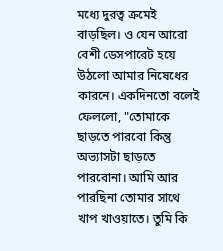মধ্যে দুরত্ব ক্রমেই বাড়ছিল। ও যেন আরো বেশী ডেসপারেট হয়ে উঠলো আমার নিষেধের কারনে। একদিনতো বলেই ফেললো, "তোমাকে ছাড়তে পারবো কিন্তু অভ্যাসটা ছাড়তে পারবোনা। আমি আর পারছিনা তোমার সাথে খাপ খাওয়াতে। তুমি কি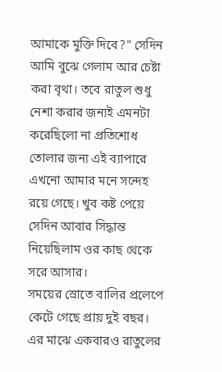আমাকে মুক্তি দিবে?" সেদিন আমি বুঝে গেলাম আর চেষ্টা করা বৃথা। তবে রাতুল শুধু নেশা করার জন্যই এমনটা করেছিলো না প্রতিশোধ তোলার জন্য এই ব্যাপারে এখনো আমার মনে সন্দেহ রয়ে গেছে। খুব কষ্ট পেয়ে সেদিন আবার সিদ্ধান্ত নিয়েছিলাম ওর কাছ থেকে সরে আসার।
সময়ের স্রোতে বালির প্রলেপে কেটে গেছে প্রায় দুই বছর। এর মাঝে একবারও রাতুলের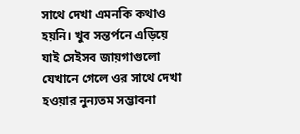সাথে দেখা এমনকি কথাও হয়নি। খুব সন্তর্পনে এড়িয়ে যাই সেইসব জায়গাগুলো যেখানে গেলে ওর সাথে দেখা হওয়ার নুন্যতম সম্ভাবনা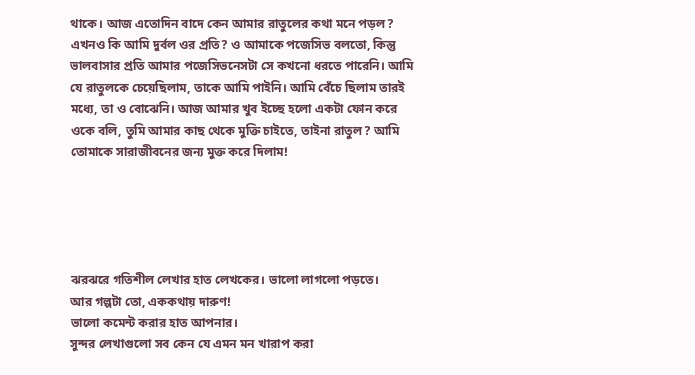থাকে। আজ এতোদিন বাদে কেন আমার রাতুলের কথা মনে পড়ল? এখনও কি আমি দুর্বল ওর প্রতি? ও আমাকে পজেসিভ বলতো, কিন্তু ভালবাসার প্রতি আমার পজেসিভনেসটা সে কখনো ধরতে পারেনি। আমি যে রাতুলকে চেয়েছিলাম, তাকে আমি পাইনি। আমি বেঁচে ছিলাম তারই মধ্যে, তা ও বোঝেনি। আজ আমার খুব ইচ্ছে হলো একটা ফোন করে ওকে বলি, তুমি আমার কাছ থেকে মুক্তি চাইতে, তাইনা রাতুল? আমি তোমাকে সারাজীবনের জন্য মুক্ত করে দিলাম!





ঝরঝরে গতিশীল লেখার হাত লেখকের। ভালো লাগলো পড়তে।
আর গল্পটা তো, এককথায় দারুণ!
ভালো কমেন্ট করার হাত আপনার।
সুন্দর লেখাগুলো সব কেন যে এমন মন খারাপ করা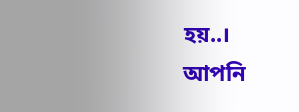হয়..।
আপনি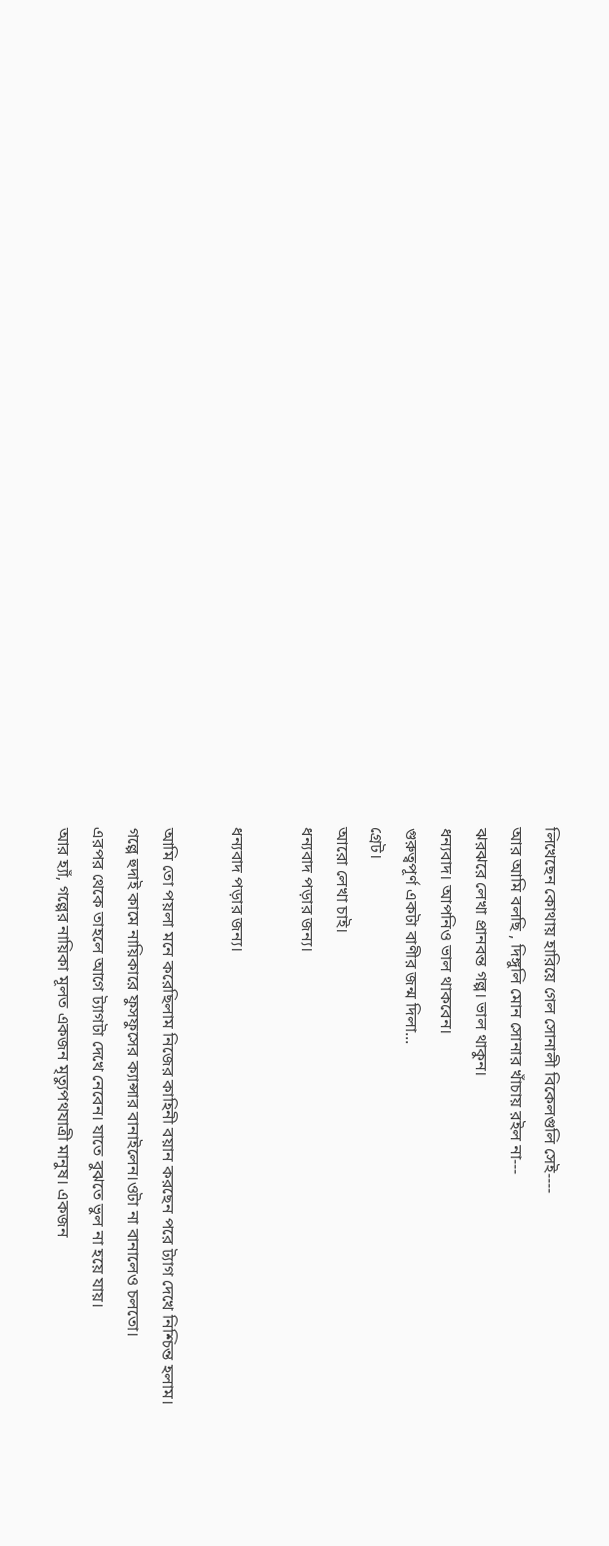লিখেছেন কোথায় হারিয়ে গেল সোনালী বিকেলগুলি সেই----
আর আমি বলছি , দিঙ্গুলি মোন সোনার খাঁচায় রইল না---
ঝরঝরে লেখা প্রানবন্ত গল্প। ভাল থাকুন।
ধন্যবাদ। আপনিও ভাল থাকবেন।
গুরুত্বপূর্ণ একটা বাণীর জন্ম দিলা...
গ্রেট।
আরো লেখা চাই।
ধন্যবাদ পড়ার জন্য।

ধন্যবাদ পড়ার জন্য।

আমি তো পয়লা মনে করেছিলাম নিজের কাহিনী বয়ান করছেন পরে ট্যাগ দেখে নিশ্চিন্ত হলাম।
গল্পে হুদাই কামে নায়িকারে ফুসফুসের ক্যান্সার বানাইলেন।ওটা না বানালেও চলতো।
এরপর থেকে তাহলে আগে ট্যাগটা দেখে নেবেন। যাতে বুঝতে ভুল না হয়ে যায়।
আর হ্যাঁ, গল্পের নায়িকা মূলত একজন মৃত্যুপথযাত্রী মানুষ। একজন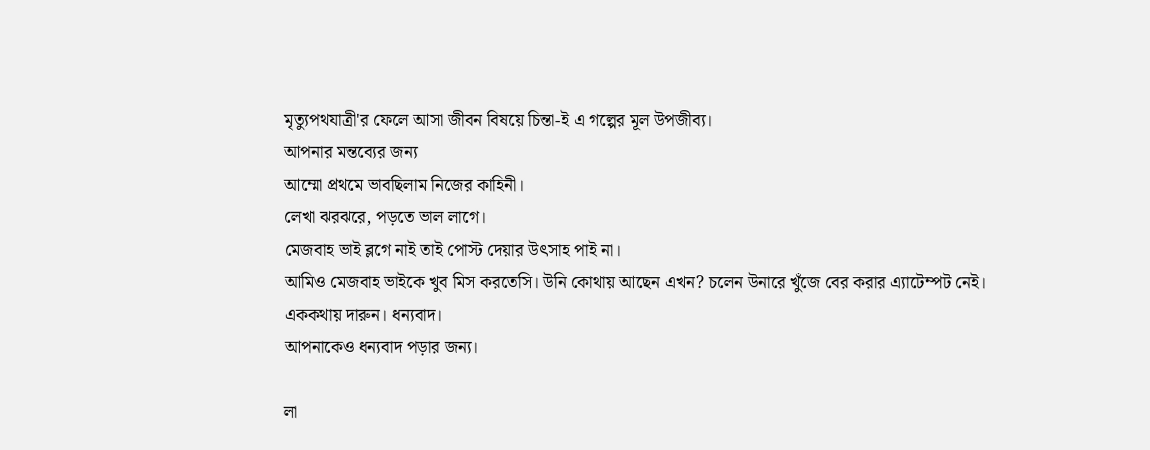মৃত্যুপথযাত্রী'র ফেলে আসা জীবন বিষয়ে চিন্তা-ই এ গল্পের মূল উপজীব্য।
আপনার মন্তব্যের জন্য
আম্মো প্রথমে ভাবছিলাম নিজের কাহিনী।
লেখা ঝরঝরে, পড়তে ভাল লাগে।
মেজবাহ ভাই ব্লগে নাই তাই পোস্ট দেয়ার উৎসাহ পাই না।
আমিও মেজবাহ ভাইকে খুব মিস করতেসি। উনি কোথায় আছেন এখন? চলেন উনারে খুঁজে বের করার এ্যাটেম্পট নেই।
এককথায় দারুন। ধন্যবাদ।
আপনাকেও ধন্যবাদ পড়ার জন্য।

লা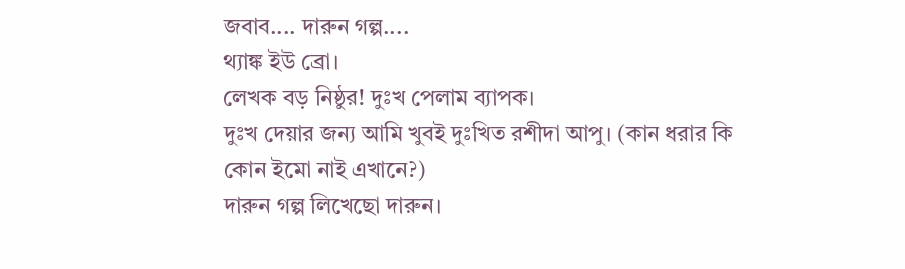জবাব.... দারুন গল্প....
থ্যাঙ্ক ইউ ব্রো।
লেখক বড় নিষ্ঠুর! দুঃখ পেলাম ব্যাপক।
দুঃখ দেয়ার জন্য আমি খুবই দুঃখিত রশীদা আপু। (কান ধরার কি কোন ইমো নাই এখানে?)
দারুন গল্প লিখেছো দারুন।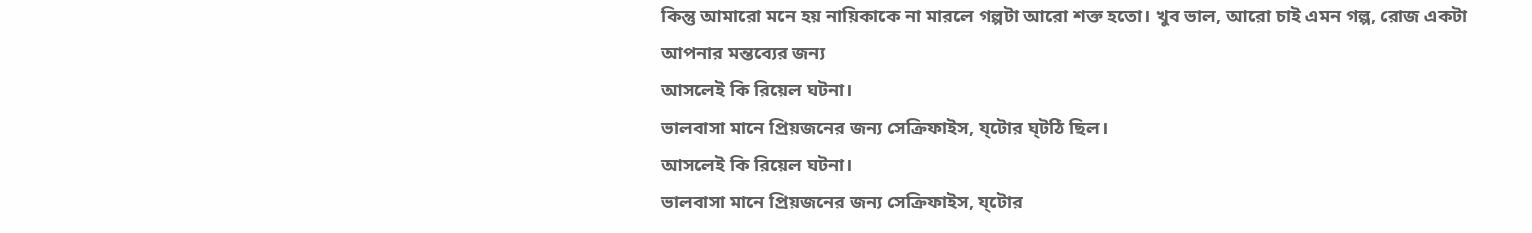কিন্তু আমারো মনে হয় নায়িকাকে না মারলে গল্পটা আরো শক্ত হতো। খুব ভাল, আরো চাই এমন গল্প, রোজ একটা
আপনার মন্তব্যের জন্য
আসলেই কি রিয়েল ঘটনা।
ভালবাসা মানে প্রিয়জনের জন্য সেক্রিফাইস, য্টোর ঘ্টঠি ছিল।
আসলেই কি রিয়েল ঘটনা।
ভালবাসা মানে প্রিয়জনের জন্য সেক্রিফাইস, য্টোর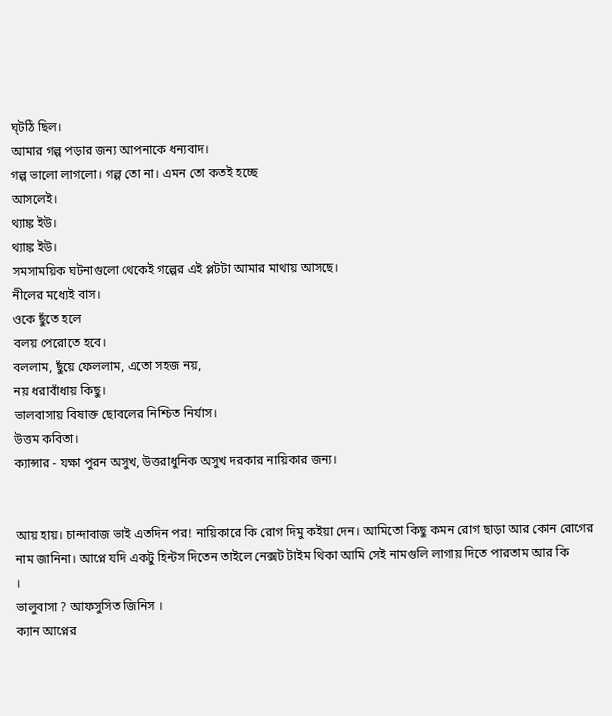ঘ্টঠি ছিল।
আমার গল্প পড়ার জন্য আপনাকে ধন্যবাদ।
গল্প ভালো লাগলো। গল্প তো না। এমন তো কতই হচ্ছে
আসলেই।
থ্যাঙ্ক ইউ।
থ্যাঙ্ক ইউ।
সমসাময়িক ঘটনাগুলো থেকেই গল্পের এই প্লটটা আমার মাথায় আসছে।
নীলের মধ্যেই বাস।
ওকে ছুঁতে হলে
বলয় পেরোতে হবে।
বললাম, ছুঁয়ে ফেললাম, এতো সহজ নয়,
নয় ধরাবাঁধায় কিছু।
ভালবাসায় বিষাক্ত ছোবলের নিশ্চিত নির্যাস।
উত্তম কবিতা।
ক্যান্সার - যক্ষা পুরন অসুখ, উত্তরাধুনিক অসুখ দরকার নায়িকার জন্য।


আয় হায়। চান্দাবাজ ভাই এতদিন পর! নায়িকারে কি রোগ দিমু কইয়া দেন। আমিতো কিছু কমন রোগ ছাড়া আর কোন রোগের নাম জানিনা। আপ্নে যদি একটু হিন্টস দিতেন তাইলে নেক্সট টাইম থিকা আমি সেই নামগুলি লাগায় দিতে পারতাম আর কি
।
ভালুবাসা ? আফসুসিত জিনিস ।
ক্যান আপ্নের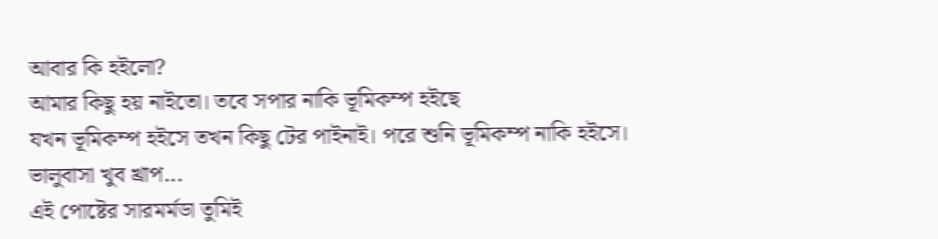আবার কি হইলো?
আমার কিছু হয় নাইতো। তবে সপার নাকি ভূমিকম্প হইছে
যখন ভূমিকম্প হইসে তখন কিছু টের পাইনাই। পরে শুনি ভূমিকম্প নাকি হইসে।
ভালুবাসা খুব খ্রাপ...
এই পোষ্টের সারমর্মডা তুমিই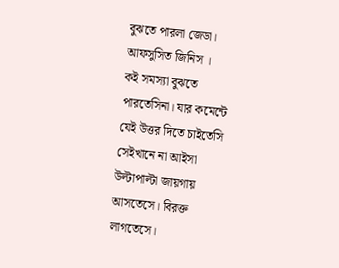বুঝতে পারলা জেডা।
আফসুসিত জিনিস ।
কই সমস্যা বুঝতে পারতেসিনা। যার কমেন্টে যেই উত্তর দিতে চাইতেসি সেইখানে না আইসা উল্টাপাল্টা জায়গায় আসতেসে। বিরক্ত লাগতেসে।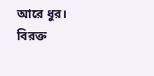আরে ধুর। বিরক্ত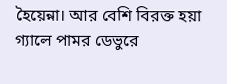হৈয়েন্না। আর বেশি বিরক্ত হয়া গ্যালে পামর ডেভুরে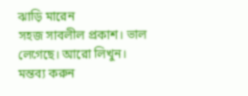ঝাড়ি মারেন
সহজ সাবলীল প্রকাশ। ভাল লেগেছে। আরো লিখুন।
মন্তব্য করুন